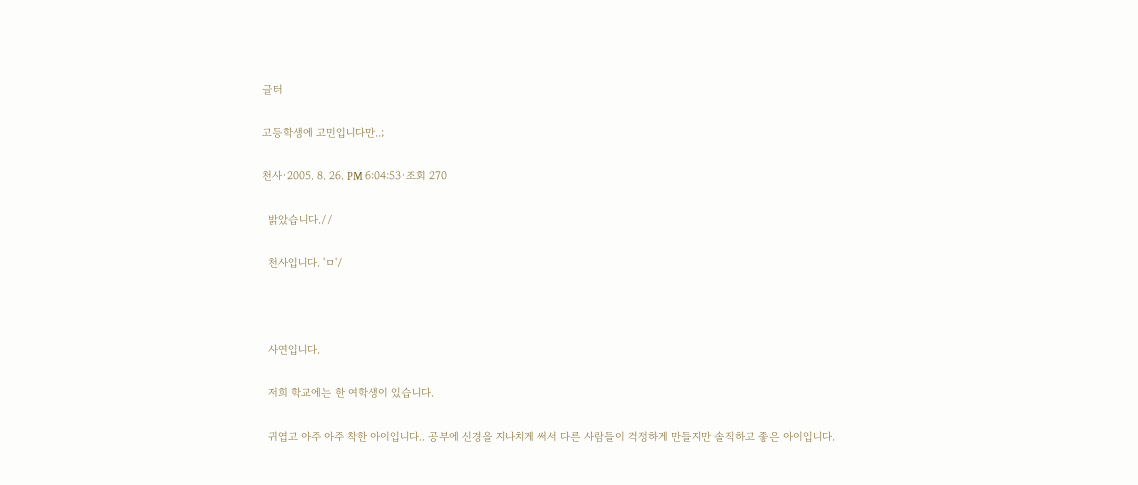글터

고등학생에 고민입니다만..;

천사·2005. 8. 26. PM 6:04:53·조회 270

  밝았습니다.//

  천사입니다. 'ㅁ'/



  사연입니다.

  저희 학교에는 한 여학생이 있습니다.

  귀엽고 아주 아주 착한 아이입니다.. 공부에 신경을 지나치게 써서 다른 사람들이 걱정하게 만들지만 솔직하고 좋은 아이입니다.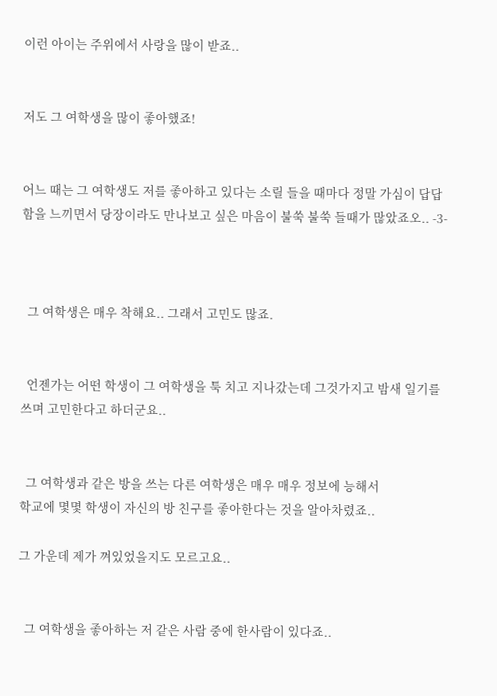이런 아이는 주위에서 사랑을 많이 받죠..


저도 그 여학생을 많이 좋아했죠!


어느 때는 그 여학생도 저를 좋아하고 있다는 소릴 들을 때마다 정말 가심이 답답함을 느끼면서 당장이라도 만나보고 싶은 마음이 불쑥 불쑥 들때가 많았죠오.. -3-



  그 여학생은 매우 착해요.. 그래서 고민도 많죠.


  언젠가는 어떤 학생이 그 여학생을 툭 치고 지나갔는데 그것가지고 밤새 일기를 쓰며 고민한다고 하더군요..


  그 여학생과 같은 방을 쓰는 다른 여학생은 매우 매우 정보에 능해서
학교에 몇몇 학생이 자신의 방 친구를 좋아한다는 것을 알아차렸죠..

그 가운데 제가 껴있었을지도 모르고요..


  그 여학생을 좋아하는 저 같은 사람 중에 한사람이 있다죠..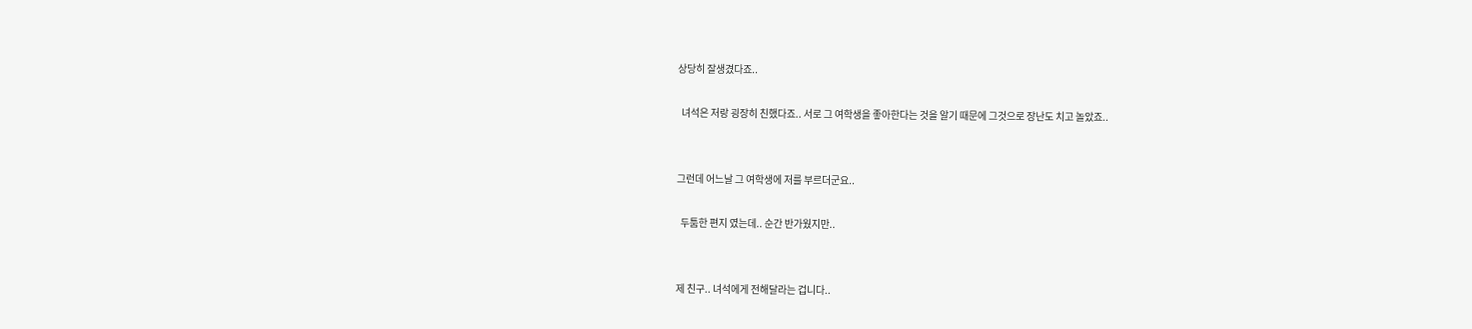상당히 잘생겼다죠..

  녀석은 저랑 굉장히 친했다죠.. 서로 그 여학생을 좋아한다는 것을 알기 때문에 그것으로 장난도 치고 놀았죠..


그런데 어느날 그 여학생에 저를 부르더군요..

  두툼한 편지 였는데.. 순간 반가웠지만..


제 친구.. 녀석에게 전해달라는 겁니다..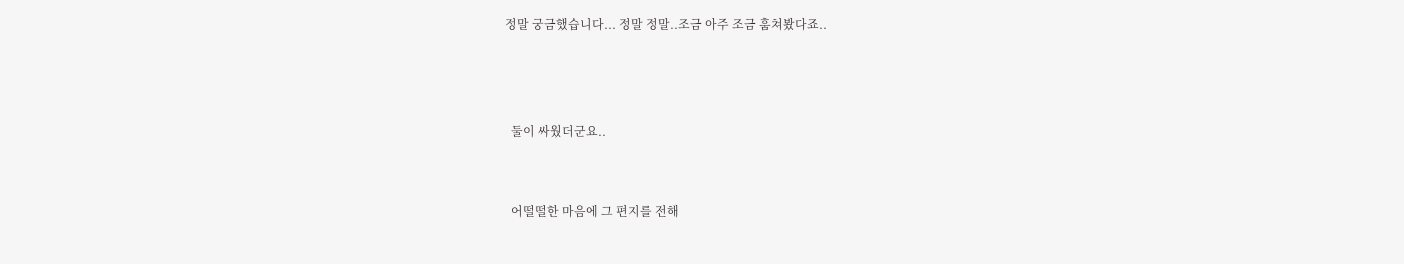정말 궁금했습니다... 정말 정말..조금 아주 조금 훔쳐봤다죠..



  둘이 싸웠더군요..


  어떨떨한 마음에 그 편지를 전해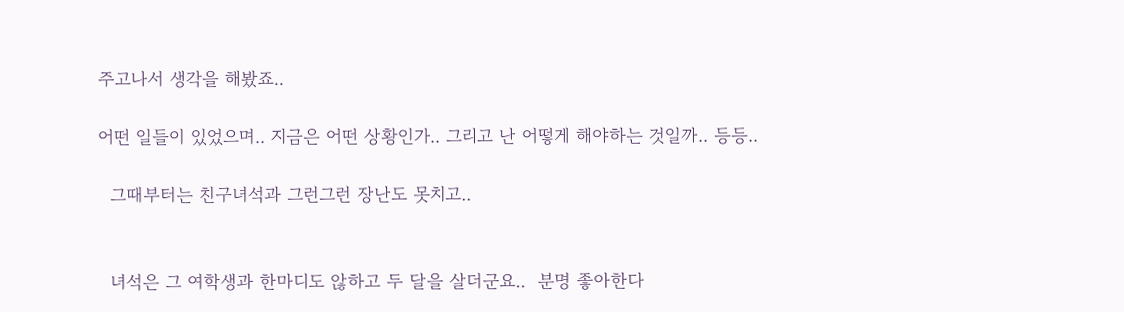주고나서 생각을 해봤죠..

어떤 일들이 있었으며.. 지금은 어떤 상황인가.. 그리고 난 어떻게 해야하는 것일까.. 등등..

  그때부터는 친구녀석과 그런그런 장난도 못치고..


  녀석은 그 여학생과 한마디도 않하고 두 달을 살더군요..  분명 좋아한다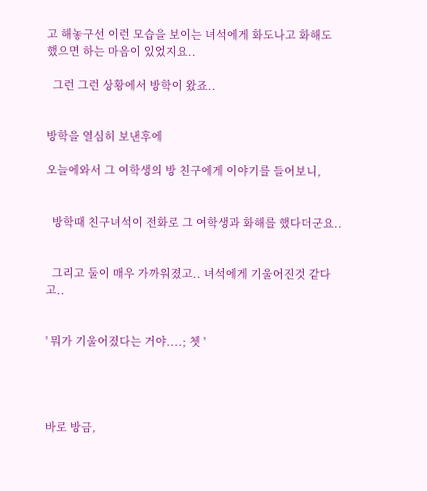고 해놓구선 이런 모습을 보이는 녀석에게 화도나고 화해도 했으면 하는 마음이 있었지요..

  그런 그런 상황에서 방학이 왔죠..


방학을 열심히 보낸후에

오늘에와서 그 여학생의 방 친구에게 이야기를 들어보니,


  방학때 친구녀석이 전화로 그 여학생과 화해를 했다더군요..


  그리고 둘이 매우 가까워졌고.. 녀석에게 기울어진것 같다고..


' 뭐가 기울어졌다는 거야....; 쳇 '




바로 방금,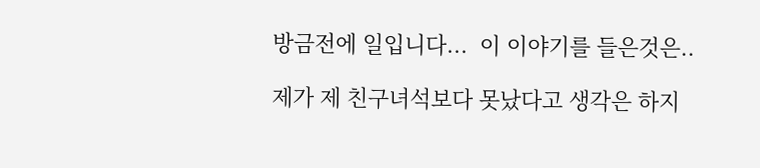방금전에 일입니다...  이 이야기를 들은것은..

제가 제 친구녀석보다 못났다고 생각은 하지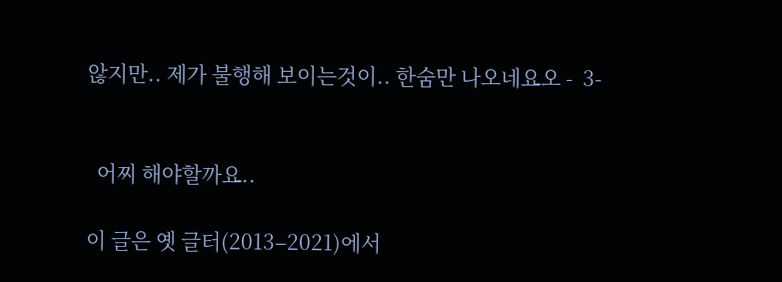않지만.. 제가 불행해 보이는것이.. 한숨만 나오네요오 -  3-


  어찌 해야할까요..

이 글은 옛 글터(2013–2021)에서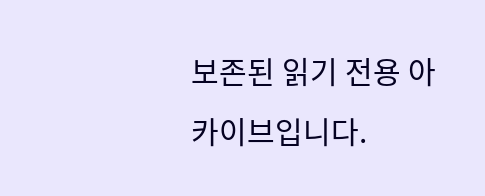보존된 읽기 전용 아카이브입니다.